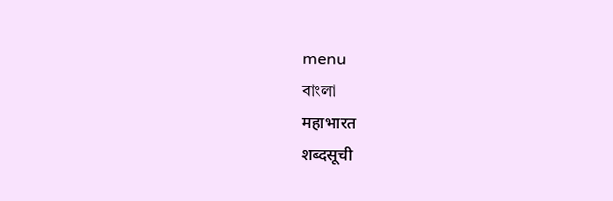menu
বাংলা
महाभारत
शब्दसूची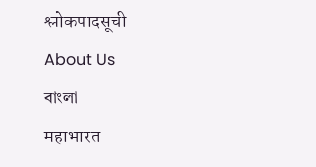श्लोकपादसूची
About Us
বাংলা
महाभारत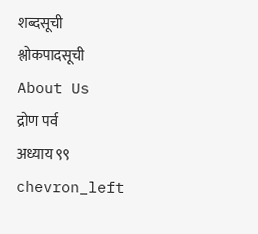शब्दसूची
श्लोकपादसूची
About Us
द्रोण पर्व
अध्याय ९९
chevron_left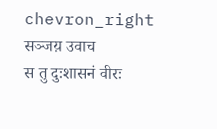chevron_right
सञ्जय़ उवाच
स तु दुःशासनं वीरः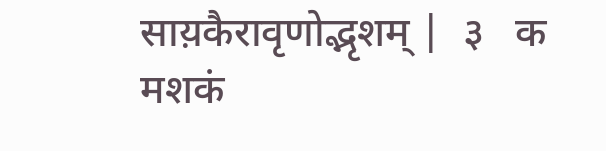साय़कैरावृणोद्भृशम् |  ३   क
मशकं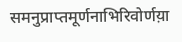समनुप्राप्तमूर्णनाभिरिवोर्णय़ा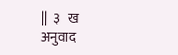||  ३   ख
अनुवाद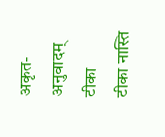अकृत-अनुवादम्
टीका
टीका नास्ति